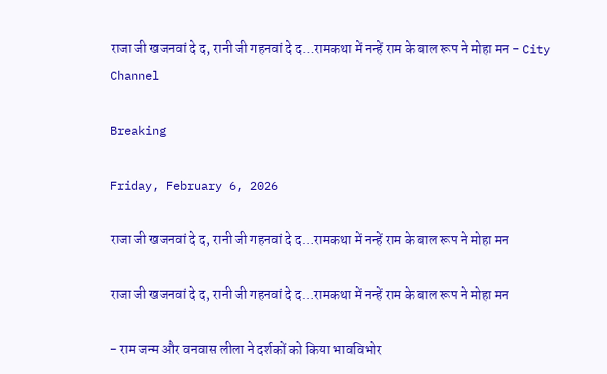राजा जी खजनवां दे द, रानी जी गहनवां दे द…रामकथा में नन्हें राम के बाल रूप ने मोहा मन - City Channel

Breaking

Friday, February 6, 2026

राजा जी खजनवां दे द, रानी जी गहनवां दे द…रामकथा में नन्हें राम के बाल रूप ने मोहा मन

राजा जी खजनवां दे द, रानी जी गहनवां दे द…रामकथा में नन्हें राम के बाल रूप ने मोहा मन

- राम जन्म और वनवास लीला ने दर्शकों को किया भावविभोर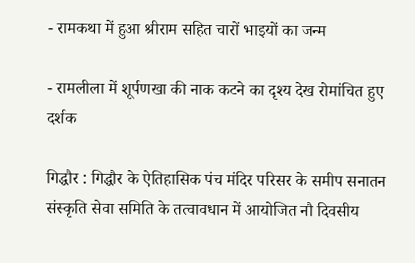- रामकथा में हुआ श्रीराम सहित चारों भाइयों का जन्म

- रामलीला में शूर्पणखा की नाक कटने का दृश्य देख रोमांचित हुए दर्शक

गिद्धौर : गिद्धौर के ऐतिहासिक पंच मंदिर परिसर के समीप सनातन संस्कृति सेवा समिति के तत्वावधान में आयोजित नौ दिवसीय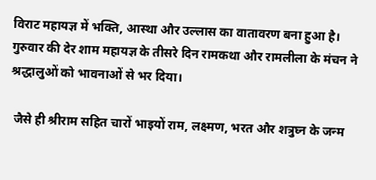विराट महायज्ञ में भक्ति, आस्था और उल्लास का वातावरण बना हुआ है। गुरुवार की देर शाम महायज्ञ के तीसरे दिन रामकथा और रामलीला के मंचन ने श्रद्धालुओं को भावनाओं से भर दिया।

 जैसे ही श्रीराम सहित चारों भाइयों राम, लक्ष्मण, भरत और शत्रुघ्न के जन्म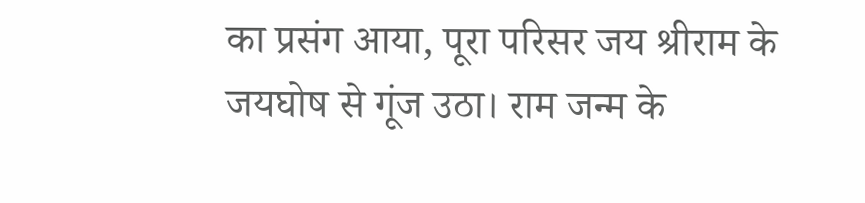का प्रसंग आया, पूरा परिसर जय श्रीराम के जयघोष से गूंज उठा। राम जन्म के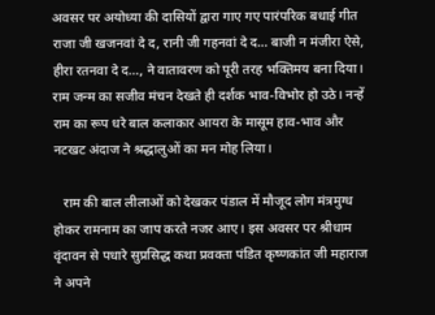अवसर पर अयोध्या की दासियों द्वारा गाए गए पारंपरिक बधाई गीत राजा जी खजनवां दे द, रानी जी गहनवां दे द… बाजी न मंजीरा ऐसे, हीरा रतनवा दे द…, ने वातावरण को पूरी तरह भक्तिमय बना दिया। राम जन्म का सजीव मंचन देखते ही दर्शक भाव-विभोर हो उठे। नन्हें राम का रूप धरे बाल कलाकार आयरा के मासूम हाव-भाव और नटखट अंदाज ने श्रद्धालुओं का मन मोह लिया।

   राम की बाल लीलाओं को देखकर पंडाल में मौजूद लोग मंत्रमुग्ध होकर रामनाम का जाप करते नजर आए। इस अवसर पर श्रीधाम वृंदावन से पधारे सुप्रसिद्ध कथा प्रवक्ता पंडित कृष्णकांत जी महाराज ने अपने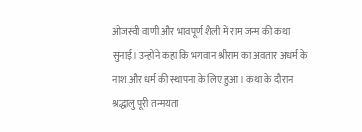ओजस्वी वाणी और भावपूर्ण शैली में राम जन्म की कथा सुनाई। उन्होंने कहा कि भगवान श्रीराम का अवतार अधर्म के नाश और धर्म की स्थापना के लिए हुआ। कथा के दौरान श्रद्धालु पूरी तन्मयता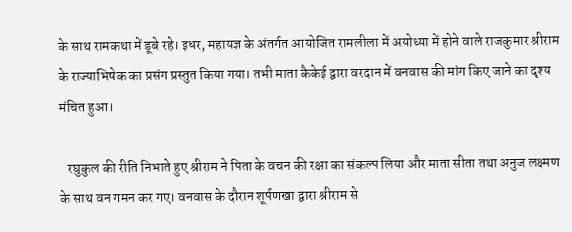के साथ रामकथा में डूबे रहे। इधर, महायज्ञ के अंतर्गत आयोजित रामलीला में अयोध्या में होने वाले राजकुमार श्रीराम के राज्याभिषेक का प्रसंग प्रस्तुत किया गया। तभी माता कैकेई द्वारा वरदान में वनवास की मांग किए जाने का दृश्य मंचित हुआ।

   रघुकुल की रीति निभाते हुए श्रीराम ने पिता के वचन की रक्षा का संकल्प लिया और माता सीता तथा अनुज लक्ष्मण के साथ वन गमन कर गए। वनवास के दौरान शूर्पणखा द्वारा श्रीराम से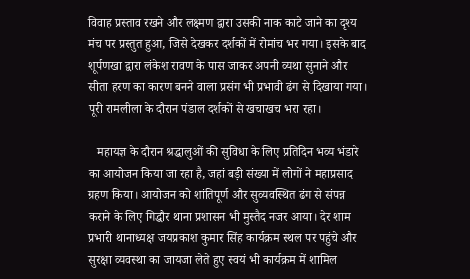विवाह प्रस्ताव रखने और लक्ष्मण द्वारा उसकी नाक काटे जाने का दृश्य मंच पर प्रस्तुत हुआ, जिसे देखकर दर्शकों में रोमांच भर गया। इसके बाद शूर्पणखा द्वारा लंकेश रावण के पास जाकर अपनी व्यथा सुनाने और सीता हरण का कारण बनने वाला प्रसंग भी प्रभावी ढंग से दिखाया गया। पूरी रामलीला के दौरान पंडाल दर्शकों से खचाखच भरा रहा।

   महायज्ञ के दौरान श्रद्धालुओं की सुविधा के लिए प्रतिदिन भव्य भंडारे का आयोजन किया जा रहा है, जहां बड़ी संख्या में लोगों ने महाप्रसाद ग्रहण किया। आयोजन को शांतिपूर्ण और सुव्यवस्थित ढंग से संपन्न कराने के लिए गिद्धौर थाना प्रशासन भी मुस्तैद नजर आया। देर शाम प्रभारी थानाध्यक्ष जयप्रकाश कुमार सिंह कार्यक्रम स्थल पर पहुंचे और सुरक्षा व्यवस्था का जायजा लेते हुए स्वयं भी कार्यक्रम में शामिल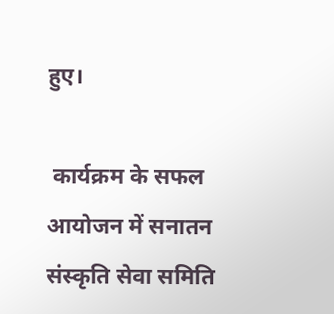हुए।

 कार्यक्रम के सफल आयोजन में सनातन संस्कृति सेवा समिति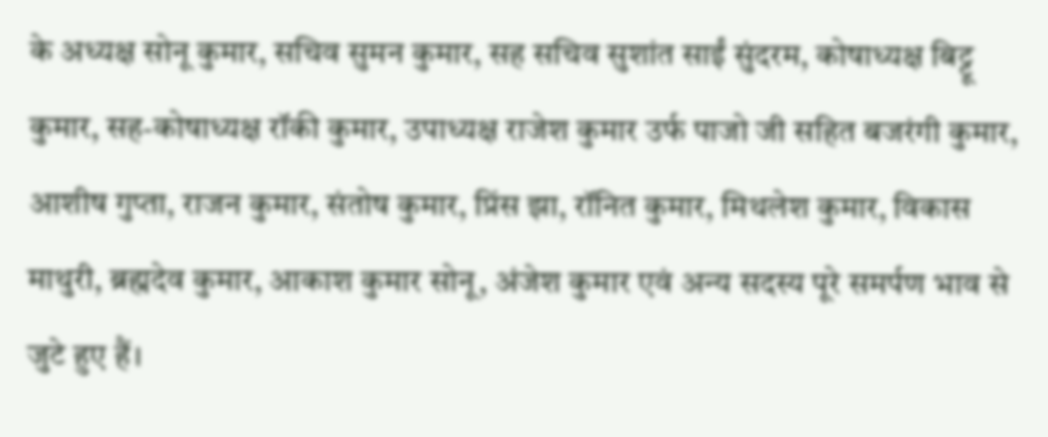के अध्यक्ष सोनू कुमार, सचिव सुमन कुमार, सह सचिव सुशांत साईं सुंदरम, कोषाध्यक्ष बिट्टू कुमार, सह-कोषाध्यक्ष रॉकी कुमार, उपाध्यक्ष राजेश कुमार उर्फ पाजो जी सहित बजरंगी कुमार, आशीष गुप्ता, राजन कुमार, संतोष कुमार, प्रिंस झा, रॉनित कुमार, मिथलेश कुमार, विकास माथुरी, ब्रह्मदेव कुमार, आकाश कुमार सोनू, अंजेश कुमार एवं अन्य सदस्य पूरे समर्पण भाव से जुटे हुए हैं।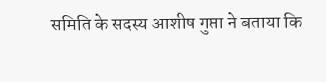समिति के सदस्य आशीष गुप्ता ने बताया कि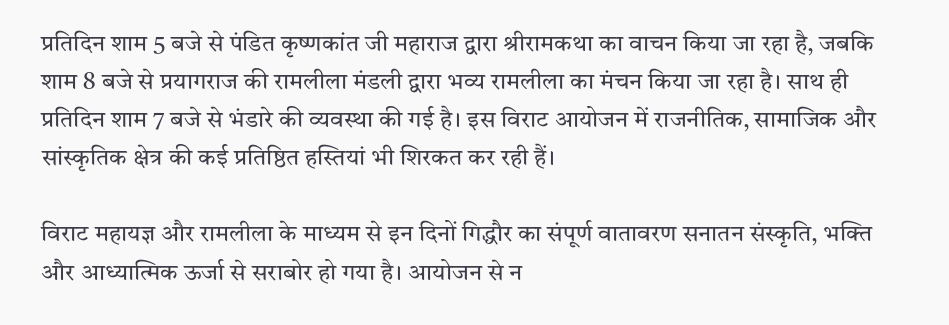प्रतिदिन शाम 5 बजे से पंडित कृष्णकांत जी महाराज द्वारा श्रीरामकथा का वाचन किया जा रहा है, जबकि शाम 8 बजे से प्रयागराज की रामलीला मंडली द्वारा भव्य रामलीला का मंचन किया जा रहा है। साथ ही प्रतिदिन शाम 7 बजे से भंडारे की व्यवस्था की गई है। इस विराट आयोजन में राजनीतिक, सामाजिक और सांस्कृतिक क्षेत्र की कई प्रतिष्ठित हस्तियां भी शिरकत कर रही हैं।

विराट महायज्ञ और रामलीला के माध्यम से इन दिनों गिद्धौर का संपूर्ण वातावरण सनातन संस्कृति, भक्ति और आध्यात्मिक ऊर्जा से सराबोर हो गया है। आयोजन से न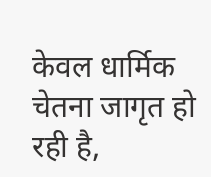केवल धार्मिक चेतना जागृत हो रही है,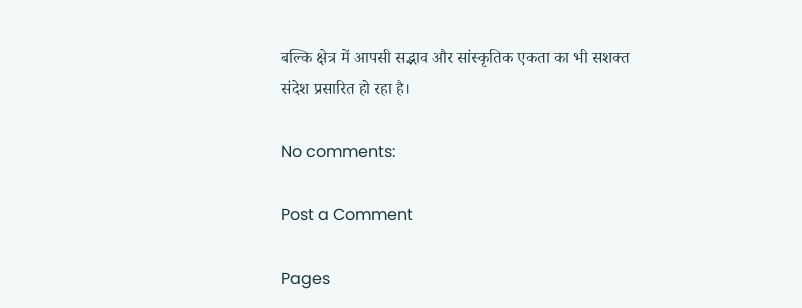बल्कि क्षेत्र में आपसी सद्भाव और सांस्कृतिक एकता का भी सशक्त संदेश प्रसारित हो रहा है।

No comments:

Post a Comment

Pages